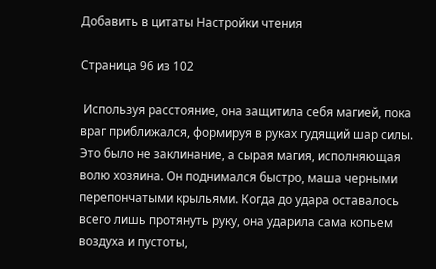Добавить в цитаты Настройки чтения

Страница 96 из 102

 Используя расстояние, она защитила себя магией, пока враг приближался, формируя в руках гудящий шар силы. Это было не заклинание, а сырая магия, исполняющая волю хозяина. Он поднимался быстро, маша черными перепончатыми крыльями. Когда до удара оставалось всего лишь протянуть руку, она ударила сама копьем воздуха и пустоты,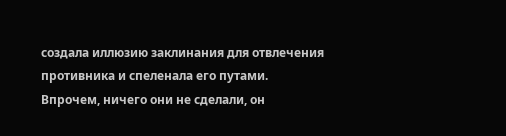создала иллюзию заклинания для отвлечения противника и спеленала его путами. Впрочем, ничего они не сделали, он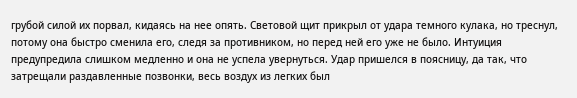грубой силой их порвал, кидаясь на нее опять. Световой щит прикрыл от удара темного кулака, но треснул, потому она быстро сменила его, следя за противником, но перед ней его уже не было. Интуиция предупредила слишком медленно и она не успела увернуться. Удар пришелся в поясницу, да так, что затрещали раздавленные позвонки, весь воздух из легких был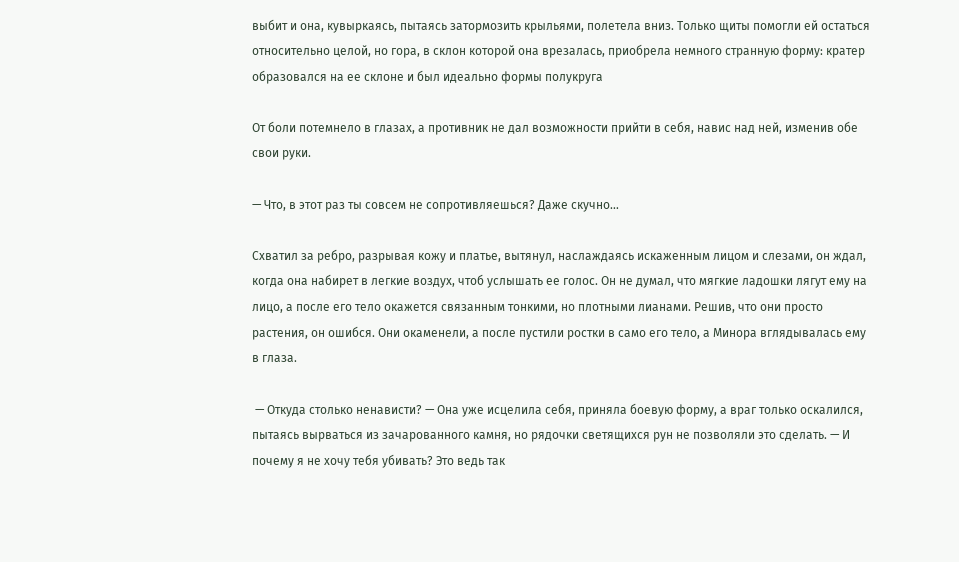выбит и она, кувыркаясь, пытаясь затормозить крыльями, полетела вниз. Только щиты помогли ей остаться относительно целой, но гора, в склон которой она врезалась, приобрела немного странную форму: кратер образовался на ее склоне и был идеально формы полукруга

От боли потемнело в глазах, а противник не дал возможности прийти в себя, навис над ней, изменив обе свои руки.

— Что, в этот раз ты совсем не сопротивляешься? Даже скучно…

Схватил за ребро, разрывая кожу и платье, вытянул, наслаждаясь искаженным лицом и слезами, он ждал, когда она набирет в легкие воздух, чтоб услышать ее голос. Он не думал, что мягкие ладошки лягут ему на лицо, а после его тело окажется связанным тонкими, но плотными лианами. Решив, что они просто растения, он ошибся. Они окаменели, а после пустили ростки в само его тело, а Минора вглядывалась ему в глаза.

 — Откуда столько ненависти? — Она уже исцелила себя, приняла боевую форму, а враг только оскалился, пытаясь вырваться из зачарованного камня, но рядочки светящихся рун не позволяли это сделать. — И почему я не хочу тебя убивать? Это ведь так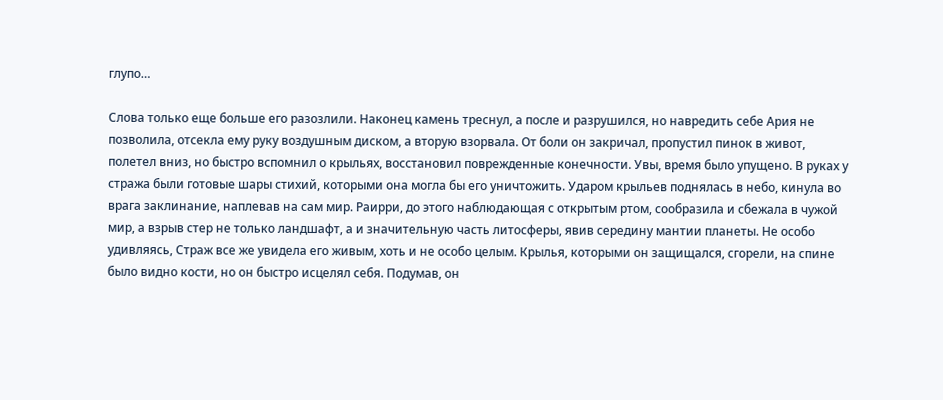глупо…

Слова только еще больше его разозлили. Наконец камень треснул, а после и разрушился, но навредить себе Ария не позволила, отсекла ему руку воздушным диском, а вторую взорвала. От боли он закричал, пропустил пинок в живот, полетел вниз, но быстро вспомнил о крыльях, восстановил поврежденные конечности. Увы, время было упущено. В руках у стража были готовые шары стихий, которыми она могла бы его уничтожить. Ударом крыльев поднялась в небо, кинула во врага заклинание, наплевав на сам мир. Раирри, до этого наблюдающая с открытым ртом, сообразила и сбежала в чужой мир, а взрыв стер не только ландшафт, а и значительную часть литосферы, явив середину мантии планеты. Не особо удивляясь, Страж все же увидела его живым, хоть и не особо целым. Крылья, которыми он защищался, сгорели, на спине было видно кости, но он быстро исцелял себя. Подумав, он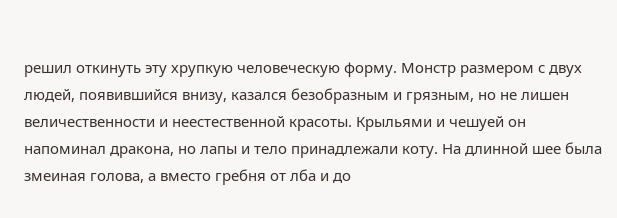решил откинуть эту хрупкую человеческую форму. Монстр размером с двух людей, появившийся внизу, казался безобразным и грязным, но не лишен величественности и неестественной красоты. Крыльями и чешуей он напоминал дракона, но лапы и тело принадлежали коту. На длинной шее была змеиная голова, а вместо гребня от лба и до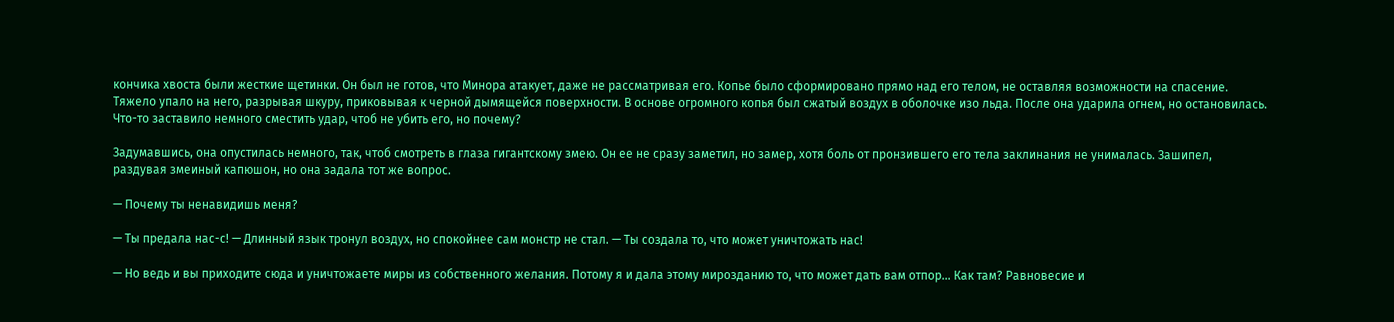кончика хвоста были жесткие щетинки. Он был не готов, что Минора атакует, даже не рассматривая его. Копье было сформировано прямо над его телом, не оставляя возможности на спасение. Тяжело упало на него, разрывая шкуру, приковывая к черной дымящейся поверхности. В основе огромного копья был сжатый воздух в оболочке изо льда. После она ударила огнем, но остановилась. Что-то заставило немного сместить удар, чтоб не убить его, но почему?

Задумавшись, она опустилась немного, так, чтоб смотреть в глаза гигантскому змею. Он ее не сразу заметил, но замер, хотя боль от пронзившего его тела заклинания не унималась. Зашипел, раздувая змеиный капюшон, но она задала тот же вопрос.

— Почему ты ненавидишь меня?

— Ты предала нас-с! — Длинный язык тронул воздух, но спокойнее сам монстр не стал. — Ты создала то, что может уничтожать нас!

— Но ведь и вы приходите сюда и уничтожаете миры из собственного желания. Потому я и дала этому мирозданию то, что может дать вам отпор… Как там? Равновесие и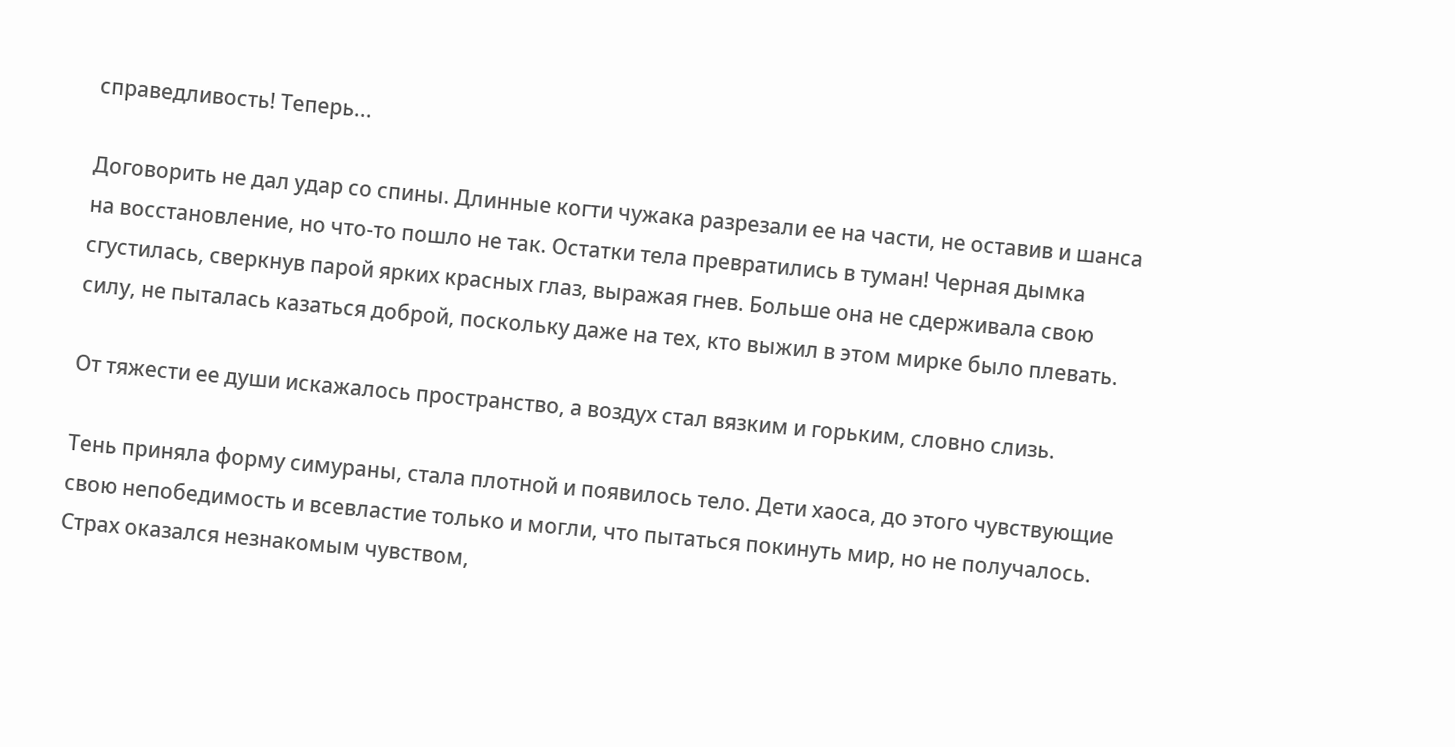справедливость! Теперь...

Договорить не дал удар со спины. Длинные когти чужака разрезали ее на части, не оставив и шанса на восстановление, но что-то пошло не так. Остатки тела превратились в туман! Черная дымка сгустилась, сверкнув парой ярких красных глаз, выражая гнев. Больше она не сдерживала свою силу, не пыталась казаться доброй, поскольку даже на тех, кто выжил в этом мирке было плевать.

От тяжести ее души искажалось пространство, а воздух стал вязким и горьким, словно слизь.

Тень приняла форму симураны, стала плотной и появилось тело. Дети хаоса, до этого чувствующие свою непобедимость и всевластие только и могли, что пытаться покинуть мир, но не получалось. Страх оказался незнакомым чувством,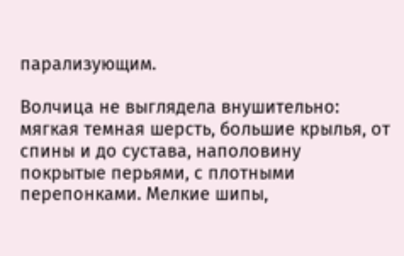парализующим.

Волчица не выглядела внушительно: мягкая темная шерсть, большие крылья, от спины и до сустава, наполовину покрытые перьями, с плотными перепонками. Мелкие шипы,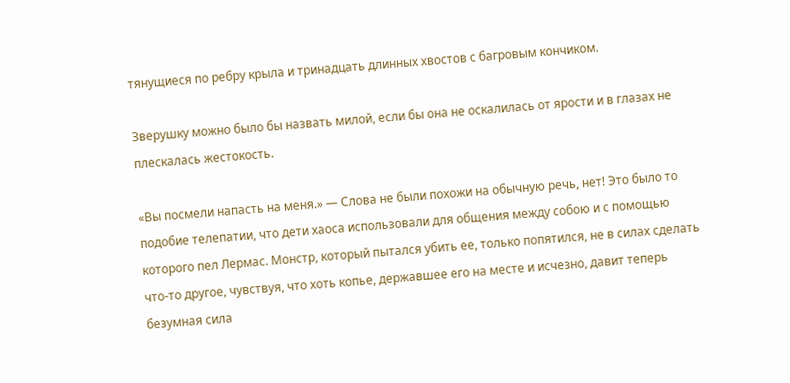тянущиеся по ребру крыла и тринадцать длинных хвостов с багровым кончиком.

Зверушку можно было бы назвать милой, если бы она не оскалилась от ярости и в глазах не плескалась жестокость.

«Вы посмели напасть на меня.» — Слова не были похожи на обычную речь, нет! Это было то подобие телепатии, что дети хаоса использовали для общения между собою и с помощью которого пел Лермас. Монстр, который пытался убить ее, только попятился, не в силах сделать что-то другое, чувствуя, что хоть копье, державшее его на месте и исчезно, давит теперь безумная сила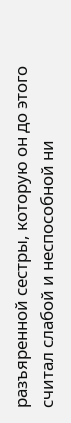разъяренной сестры, которую он до этого считал слабой и неспособной ни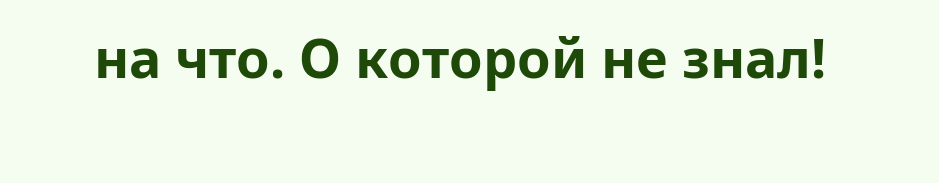на что. О которой не знал!